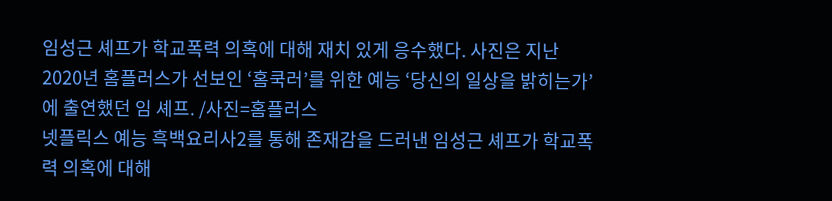임성근 셰프가 학교폭력 의혹에 대해 재치 있게 응수했다. 사진은 지난 2020년 홈플러스가 선보인 ‘홈쿡러’를 위한 예능 ‘당신의 일상을 밝히는가’에 출연했던 임 셰프. /사진=홈플러스
넷플릭스 예능 흑백요리사2를 통해 존재감을 드러낸 임성근 셰프가 학교폭력 의혹에 대해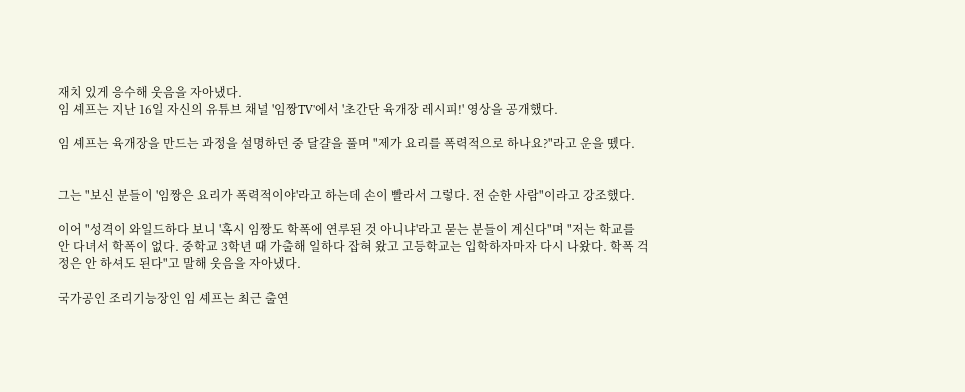재치 있게 응수해 웃음을 자아냈다.
임 셰프는 지난 16일 자신의 유튜브 채널 '임짱TV'에서 '초간단 육개장 레시피!' 영상을 공개했다.

임 셰프는 육개장을 만드는 과정을 설명하던 중 달걀을 풀며 "제가 요리를 폭력적으로 하나요?"라고 운을 뗐다.


그는 "보신 분들이 '임짱은 요리가 폭력적이야'라고 하는데 손이 빨라서 그렇다. 전 순한 사람"이라고 강조했다.

이어 "성격이 와일드하다 보니 '혹시 임짱도 학폭에 연루된 것 아니냐'라고 묻는 분들이 계신다"며 "저는 학교를 안 다녀서 학폭이 없다. 중학교 3학년 때 가출해 일하다 잡혀 왔고 고등학교는 입학하자마자 다시 나왔다. 학폭 걱정은 안 하셔도 된다"고 말해 웃음을 자아냈다.

국가공인 조리기능장인 임 셰프는 최근 출연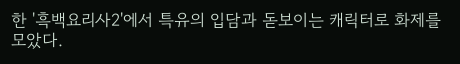한 '흑백요리사2'에서 특유의 입담과 돋보이는 캐릭터로 화제를 모았다.